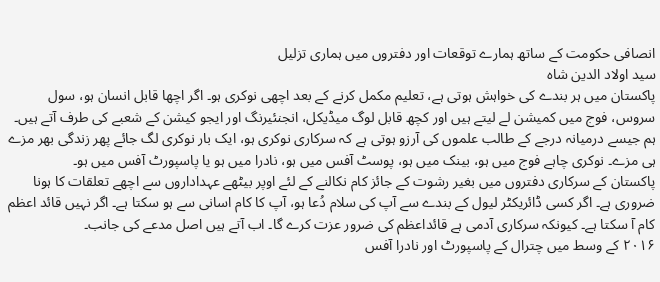انصافی حکومت کے ساتھ ہمارے توقعات اور دفتروں میں ہماری تزلیل
سید اولاد الدین شاہ
پاکستان میں ہر بندے کی خواہش ہوتی ہے، تعلیم مکمل کرنے کے بعد اچھی نوکری ہو۔ اگر اچھا قابل انسان ہو، سول سروس، فوج میں کمیشن لے لیتے ہیں اور کچھ قابل لوگ میڈیکل، انجنئیرنگ اور ایجو کیشن کے شعبے کی طرف آتے ہیں۔ ہم جیسے درمیانہ درجے کے طالب علموں کی آرزو ہوتی ہے کہ سرکاری نوکری ہو، ایک بار نوکری لگ جائے پھر زندگی بھر مزے ہی مزے۔ نوکری چاہے فوج میں ہو، بینک میں ہو، پوسٹ آفس میں ہو، نادرا میں ہو یا پاسپورٹ آفس میں ہو۔
پاکستان کے سرکاری دفتروں میں بغیر رشوت کے جائز کام نکالنے کے لئے اوپر بیٹھے عہداداروں سے اچھے تعلقات کا ہونا ضروری ہے۔ اگر کسی ڈائریکٹر لیول کے بندے سے آپ کی سلام دُعا ہو، آپ کا کام اسانی سے ہو سکتا ہے۔ اگر نہیں قائد اعظم کام آ سکتا ہے۔ کیونکہ سرکاری آدمی ہے قائداعظم کی ضرور عزت کرے گا۔ اب آتے ہیں اصل مدعے کی جانب۔
۲۰۱۶ کے وسط میں چترال کے پاسپورٹ اور نادرا آفس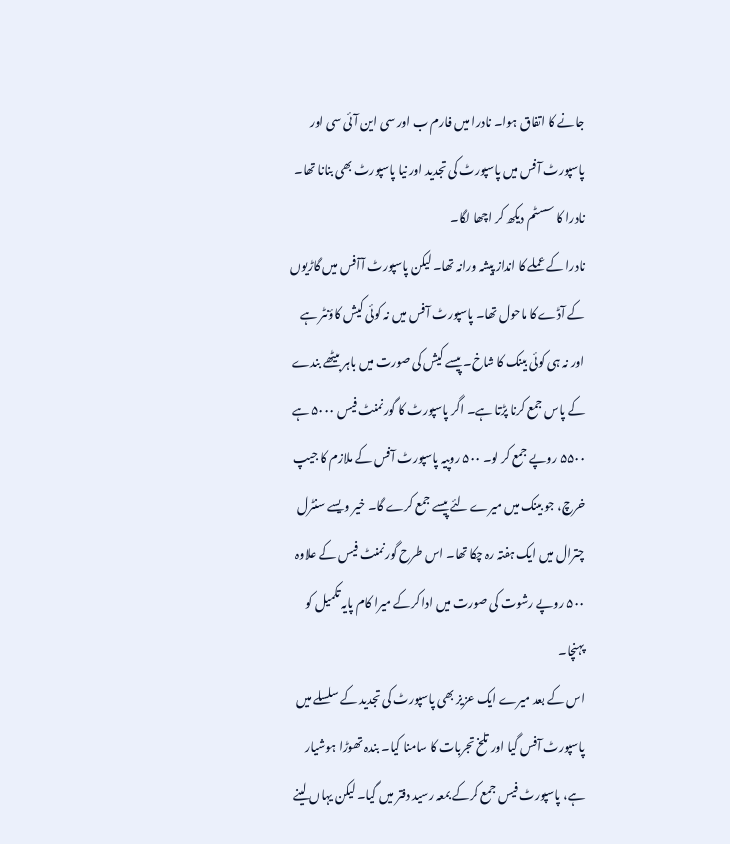جانے کا اتفاق ہوا۔ نادرا میں فارم ب اور سی این آئی سی اور پاسپورٹ آفس میں پاسپورٹ کی تجدید اور نیا پاسپورٹ بھی بنانا تھا۔ نادرا کا سسٹم دیکھ کر اچھا لگا۔
نادرا کے عملے کا انداز پیشہ ورانہ تھا۔ لیکن پاسپورٹ آآفس میں گاڑیوں کے آڈے کا ماحول تھا۔ پاسپورٹ آفس میں نہ کوئی کیش کاؤنٹر ہے اور نہ ہی کوئی بینک کا شاخ۔ پیسے کیش کی صورت میں باہر بیٹھے بندے کے پاس جمع کرنا پڑتا ہے۔ اگر پاسپورٹ کا گورنمنٹ فیس ۵۰۰۰ ہے ۵۵۰۰ روپے جمع کر لو۔ ۵۰۰ روپیہ پاسپورٹ آفس کے ملازم کا جیپ خرچ، جو بینک میں میرے لئے پیسے جمع کرے گا۔ خیر ویسے سنٹرل چترال میں ایک ہفتہ رہ چکا تھا۔ اس طرح گورنمنٹ فیس کے علاوہ ۵۰۰ روپے رشوت کی صورت میں ادا کرکے میرا کام پایہ تکمیل کو پہنچا۔
اس کے بعد میرے ایک عزیز بھی پاسپورٹ کی تجدید کے سلسلے میں پاسپورٹ آفس گیا اور تلخ تجربات کا سامنا کیا۔ بندہ تھوڑا ہوشیار ہے، پاسپورٹ فیس جمع کرکے بمعہ رسید دفتر میں گیا۔ لیکن یہاں لینے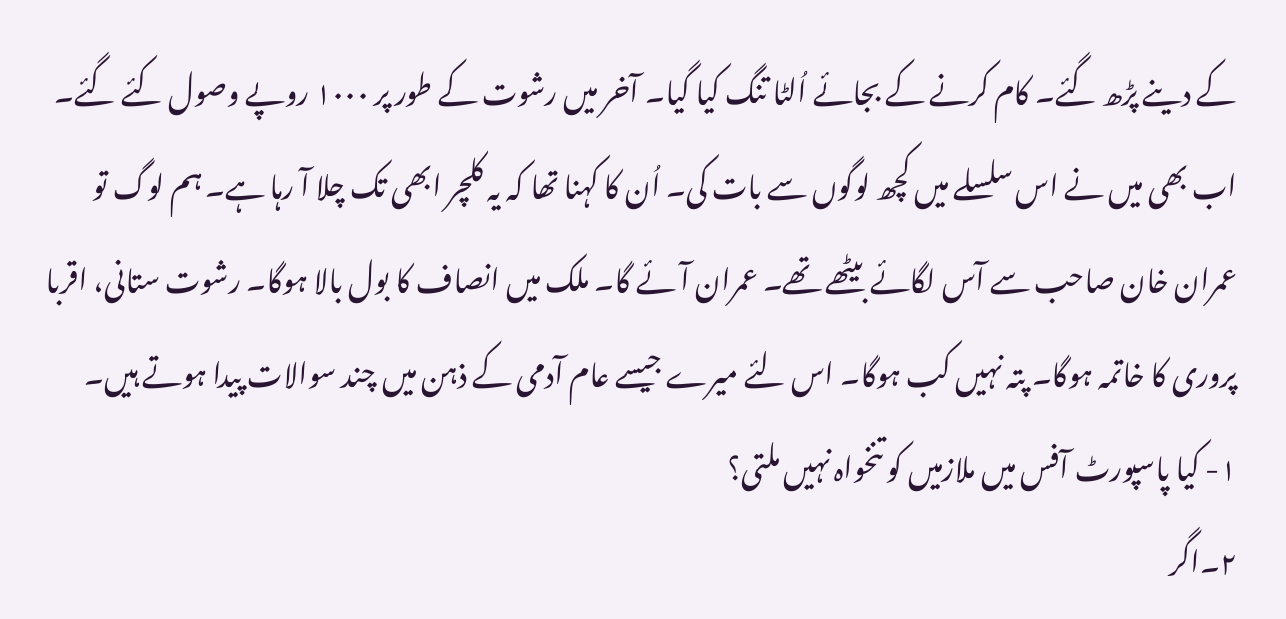کے دینے پڑھ گئے۔ کام کرنے کے بجائے اُلٹا تنگ کیا گیا۔ آخر میں رشوت کے طور پر ۱۰۰۰ روپے وصول کئے گئے۔ اب بھی میں نے اس سلسلے میں کچھ لوگوں سے بات کی۔ اُن کا کہنا تھا کہ یہ کلچر ابھی تک چلا آ رہا ہے۔ ہم لوگ تو عمران خان صاحب سے آس لگائے بیٹھے تھے۔ عمران آئے گا۔ ملک میں انصاف کا بول بالا ہوگا۔ رشوت ستانی، اقربا پروری کا خاتمہ ہوگا۔ پتہ نہیں کب ہوگا۔ اس لئے میرے جیسے عام آدمی کے ذہن میں چند سوالات پیدا ہوتے ہیں۔
۱- کیا پاسپورٹ آفس میں ملازمیں کو تنخواہ نہیں ملتی؟
۲۔اگر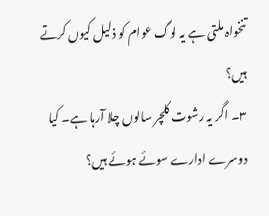تنخواہ ملتی ہے یہ لوگ عوام کو ذلیل کیوں کرتے ہیں؟
۳۔ اگر یہ رشوت کلچر سالوں چلا آرہا ہے۔ کیا دوسرے ادارے سوئے ہوئے ہیں؟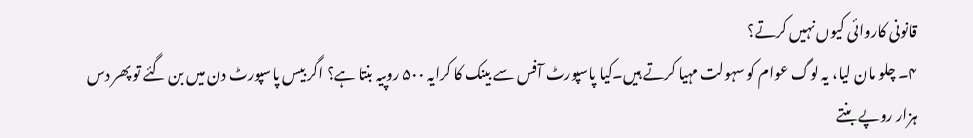قانونی کاروائی کیوں نہیں کرتے؟
۴۔ چلو مان لیا، یہ لوگ عوام کو سہولت مہیا کرتے ہیں۔کیا پاسپورٹ آفس سے بینک کا کرایہ ۵۰۰ روپیہ بنتا ہے؟ اگر بیس پاسپورٹ دن میں بن گئے تو پھر دس ہزار روپے بنتے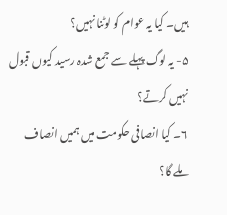ہیں۔ کیا یہ عوام کو لوٹنا نہیں؟
۵- یہ لوگ پہلے سے جمع شدہ رسید کیوں قبول نہیں کرتے؟
۶۔ کیا انصافی حکومت میں ہمیں انصاف ملے گا؟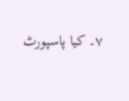۷۔ کیا پاسپورٹ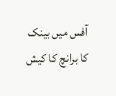آفس میں بینک کا برانچ کا کیش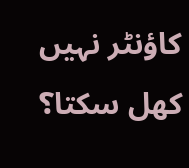کاؤنٹر نہیں کھل سکتا؟